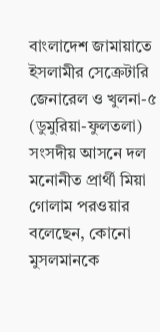বাংলাদেশ জামায়াতে ইসলামীর সেক্রেটারি জেনারেল ও খুলনা-৫ (ডুমুরিয়া-ফুলতলা) সংসদীয় আসনে দল মনোনীত প্রার্থী মিয়া গোলাম পরওয়ার বলেছেন, কোনো মুসলমানকে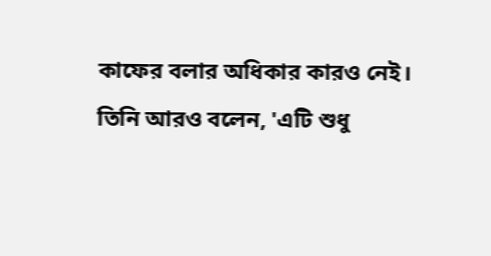কাফের বলার অধিকার কারও নেই।
তিনি আরও বলেন, 'এটি শুধু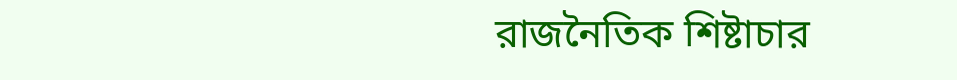রাজনৈতিক শিষ্টাচার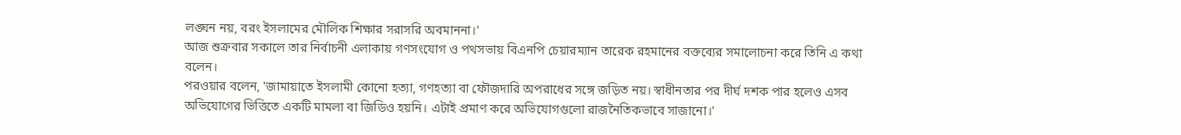লঙ্ঘন নয়, বরং ইসলামের মৌলিক শিক্ষার সরাসরি অবমাননা।'
আজ শুক্রবার সকালে তার নির্বাচনী এলাকায় গণসংযোগ ও পথসভায় বিএনপি চেয়ারম্যান তারেক রহমানের বক্তব্যের সমালোচনা করে তিনি এ কথা বলেন।
পরওয়ার বলেন, 'জামায়াতে ইসলামী কোনো হত্যা, গণহত্যা বা ফৌজদারি অপরাধের সঙ্গে জড়িত নয়। স্বাধীনতার পর দীর্ঘ দশক পার হলেও এসব অভিযোগের ভিত্তিতে একটি মামলা বা জিডিও হয়নি। এটাই প্রমাণ করে অভিযোগগুলো রাজনৈতিকভাবে সাজানো।'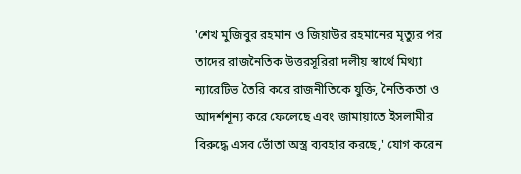'শেখ মুজিবুর রহমান ও জিয়াউর রহমানের মৃত্যুর পর তাদের রাজনৈতিক উত্তরসূরিরা দলীয় স্বার্থে মিথ্যা ন্যারেটিভ তৈরি করে রাজনীতিকে যুক্তি, নৈতিকতা ও আদর্শশূন্য করে ফেলেছে এবং জামায়াতে ইসলামীর বিরুদ্ধে এসব ভোঁতা অস্ত্র ব্যবহার করছে,' যোগ করেন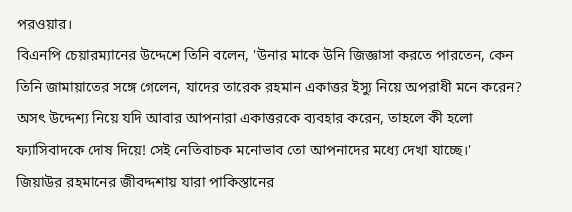পরওয়ার।
বিএনপি চেয়ারম্যানের উদ্দেশে তিনি বলেন, 'উনার মাকে উনি জিজ্ঞাসা করতে পারতেন, কেন তিনি জামায়াতের সঙ্গে গেলেন, যাদের তারেক রহমান একাত্তর ইস্যু নিয়ে অপরাধী মনে করেন? অসৎ উদ্দেশ্য নিয়ে যদি আবার আপনারা একাত্তরকে ব্যবহার করেন, তাহলে কী হলো ফ্যাসিবাদকে দোষ দিয়ে! সেই নেতিবাচক মনোভাব তো আপনাদের মধ্যে দেখা যাচ্ছে।'
জিয়াউর রহমানের জীবদ্দশায় যারা পাকিস্তানের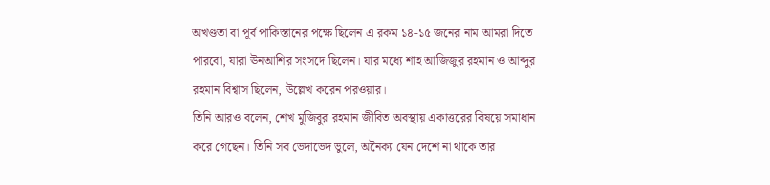অখণ্ডতা বা পূর্ব পাকিস্তানের পক্ষে ছিলেন এ রকম ১৪-১৫ জনের নাম আমরা দিতে পারবো, যারা ঊনআশির সংসদে ছিলেন। যার মধ্যে শাহ আজিজুর রহমান ও আব্দুর রহমান বিশ্বাস ছিলেন, উল্লেখ করেন পরওয়ার।
তিনি আরও বলেন, শেখ মুজিবুর রহমান জীবিত অবস্থায় একাত্তরের বিষয়ে সমাধান করে গেছেন। তিনি সব ভেদাভেদ ভুলে, অনৈক্য যেন দেশে না থাকে তার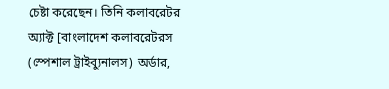চেষ্টা করেছেন। তিনি কলাবরেটর অ্যাক্ট [বাংলাদেশ কলাবরেটরস (স্পেশাল ট্রাইব্যুনালস) অর্ডার,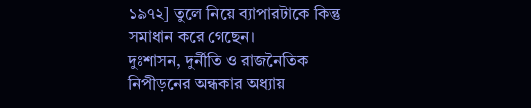১৯৭২] তুলে নিয়ে ব্যাপারটাকে কিন্তু সমাধান করে গেছেন।
দুঃশাসন, দুর্নীতি ও রাজনৈতিক নিপীড়নের অন্ধকার অধ্যায়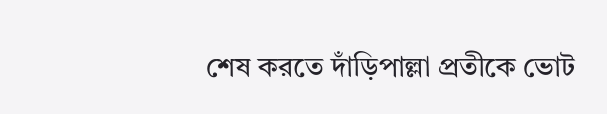শেষ করতে দাঁড়িপাল্লা প্রতীকে ভোট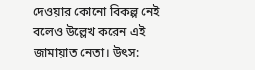দেওয়ার কোনো বিকল্প নেই বলেও উল্লেখ করেন এই জামায়াত নেতা। উৎস: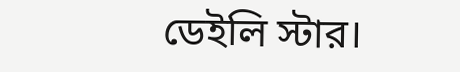ডেইলি স্টার।